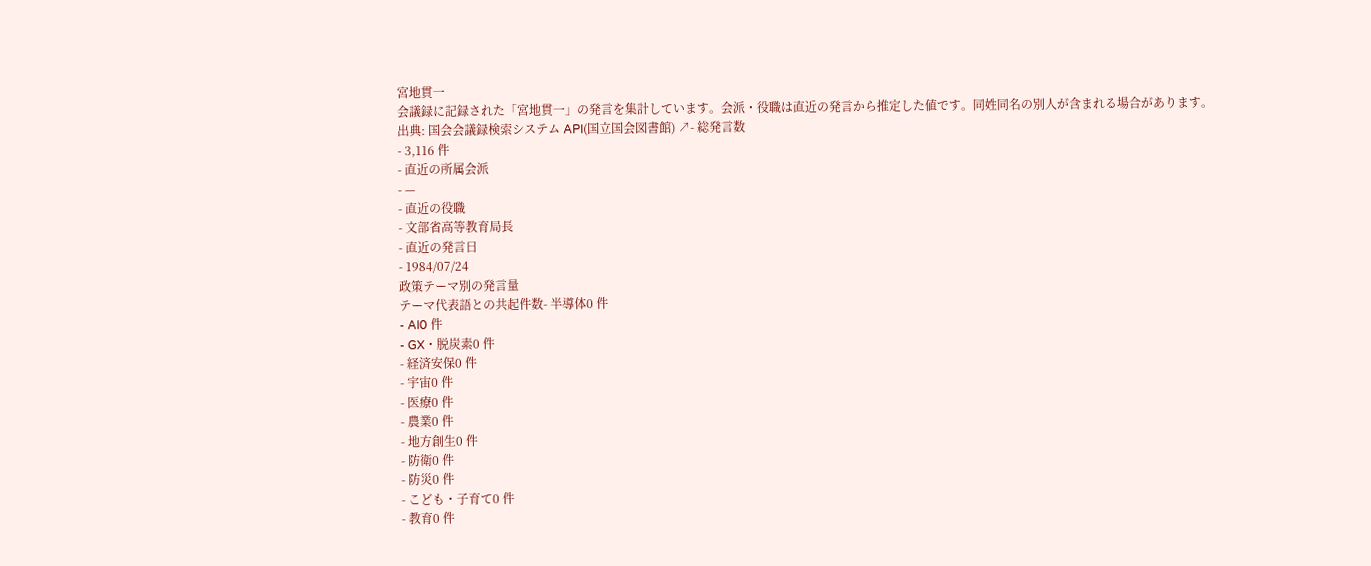宮地貫一
会議録に記録された「宮地貫一」の発言を集計しています。会派・役職は直近の発言から推定した値です。同姓同名の別人が含まれる場合があります。
出典: 国会会議録検索システム API(国立国会図書館) ↗- 総発言数
- 3,116 件
- 直近の所属会派
- —
- 直近の役職
- 文部省高等教育局長
- 直近の発言日
- 1984/07/24
政策テーマ別の発言量
テーマ代表語との共起件数- 半導体0 件
- AI0 件
- GX・脱炭素0 件
- 経済安保0 件
- 宇宙0 件
- 医療0 件
- 農業0 件
- 地方創生0 件
- 防衛0 件
- 防災0 件
- こども・子育て0 件
- 教育0 件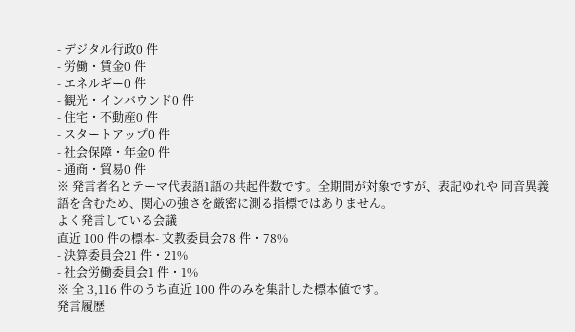- デジタル行政0 件
- 労働・賃金0 件
- エネルギー0 件
- 観光・インバウンド0 件
- 住宅・不動産0 件
- スタートアップ0 件
- 社会保障・年金0 件
- 通商・貿易0 件
※ 発言者名とテーマ代表語1語の共起件数です。全期間が対象ですが、表記ゆれや 同音異義語を含むため、関心の強さを厳密に測る指標ではありません。
よく発言している会議
直近 100 件の標本- 文教委員会78 件・78%
- 決算委員会21 件・21%
- 社会労働委員会1 件・1%
※ 全 3,116 件のうち直近 100 件のみを集計した標本値です。
発言履歴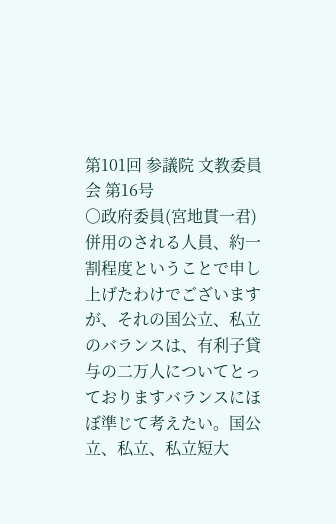第101回 参議院 文教委員会 第16号
○政府委員(宮地貫一君) 併用のされる人員、約一割程度ということで申し上げたわけでございますが、それの国公立、私立のバランスは、有利子貸与の二万人についてとっておりますバランスにほぼ準じて考えたい。国公立、私立、私立短大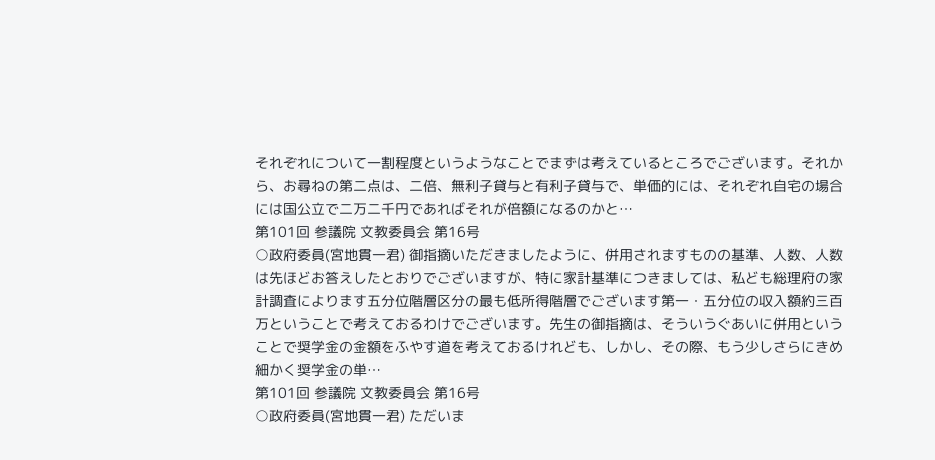それぞれについて一割程度というようなことでまずは考えているところでございます。それから、お尋ねの第二点は、二倍、無利子貸与と有利子貸与で、単価的には、それぞれ自宅の場合には国公立で二万二千円であればそれが倍額になるのかと…
第101回 参議院 文教委員会 第16号
○政府委員(宮地貫一君) 御指摘いただきましたように、併用されますものの基準、人数、人数は先ほどお答えしたとおりでございますが、特に家計基準につきましては、私ども総理府の家計調査によります五分位階層区分の最も低所得階層でございます第一・五分位の収入額約三百万ということで考えておるわけでございます。先生の御指摘は、そういうぐあいに併用ということで奨学金の金額をふやす道を考えておるけれども、しかし、その際、もう少しさらにきめ細かく奨学金の単…
第101回 参議院 文教委員会 第16号
○政府委員(宮地貫一君) ただいま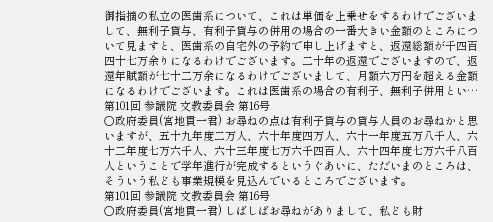御指摘の私立の医歯系について、これは単価を上乗せをするわけでございまして、無利子貸与、有利子貸与の併用の場合の一番大きい金額のところについて見ますと、医歯系の自宅外の予約で申し上げますと、返還総額が千四百四十七万余りになるわけでございます。二十年の返還でございますので、返還年賦額が七十二万余になるわけでございまして、月額六万円を超える金額になるわけでございます。これは医歯系の場合の有利子、無利子併用とい…
第101回 参議院 文教委員会 第16号
○政府委員(宮地貫一君) お尋ねの点は有利子貸与の貸与人員のお尋ねかと思いますが、五十九年度二万人、六十年度四万人、六十一年度五万八千人、六十二年度七万六千人、六十三年度七万六千四百人、六十四年度七万六千八百人ということで学年進行が完成するというぐあいに、ただいまのところは、そういう私ども事業規模を見込んでいるところでございます。
第101回 参議院 文教委員会 第16号
○政府委員(宮地貫一君) しばしばお尋ねがありまして、私ども財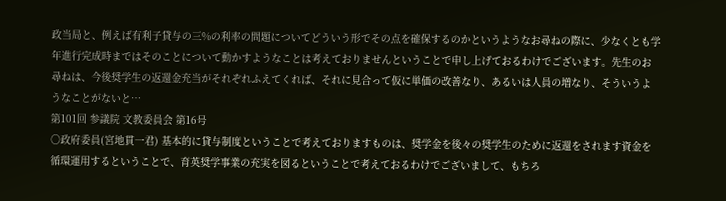政当局と、例えば有利子貸与の三%の利率の問題についてどういう形でその点を確保するのかというようなお尋ねの際に、少なくとも学年進行完成時まではそのことについて動かすようなことは考えておりませんということで申し上げておるわけでございます。先生のお尋ねは、今後奨学生の返還金充当がそれぞれふえてくれば、それに見合って仮に単価の改善なり、あるいは人員の増なり、そういうようなことがないと…
第101回 参議院 文教委員会 第16号
○政府委員(宮地貫一君) 基本的に貸与制度ということで考えておりますものは、奨学金を後々の奨学生のために返還をされます資金を循環運用するということで、育英奨学事業の充実を図るということで考えておるわけでございまして、もちろ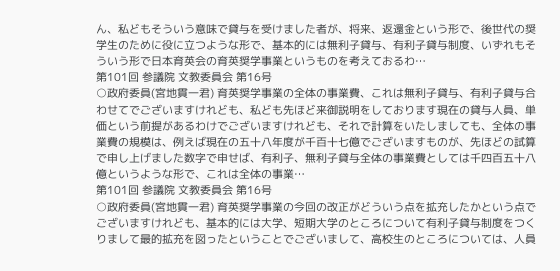ん、私どもそういう意味で貸与を受けました者が、将来、返還金という形で、後世代の奨学生のために役に立つような形で、基本的には無利子貸与、有利子貸与制度、いずれもそういう形で日本育英会の育英奨学事業というものを考えておるわ…
第101回 参議院 文教委員会 第16号
○政府委員(宮地貫一君) 育英奨学事業の全体の事業費、これは無利子貸与、有利子貸与合わせてでございますけれども、私ども先ほど来御説明をしております現在の貸与人員、単価という前提があるわけでございますけれども、それで計算をいたしましても、全体の事業費の規模は、例えば現在の五十八年度が千百十七億でございますものが、先ほどの試算で申し上げました数字で申せば、有利子、無利子貸与全体の事業費としては千四百五十八億というような形で、これは全体の事業…
第101回 参議院 文教委員会 第16号
○政府委員(宮地貫一君) 育英奨学事業の今回の改正がどういう点を拡充したかという点でございますけれども、基本的には大学、短期大学のところについて有利子貸与制度をつくりまして最的拡充を図ったということでございまして、高校生のところについては、人員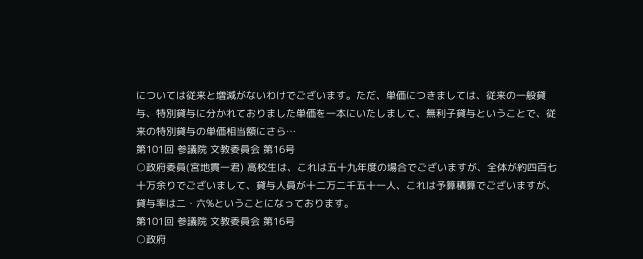については従来と増減がないわけでございます。ただ、単価につきましては、従来の一般貸与、特別貸与に分かれておりました単価を一本にいたしまして、無利子貸与ということで、従来の特別貸与の単価相当額にさら…
第101回 参議院 文教委員会 第16号
○政府委員(宮地貫一君) 高校生は、これは五十九年度の場合でございますが、全体が約四百七十万余りでございまして、貸与人員が十二万二千五十一人、これは予算積算でございますが、貸与率は二・六%ということになっております。
第101回 参議院 文教委員会 第16号
○政府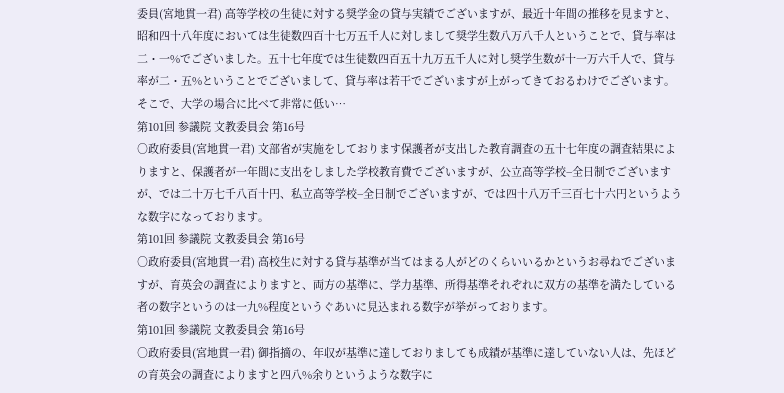委員(宮地貫一君) 高等学校の生徒に対する奨学金の貸与実績でございますが、最近十年間の推移を見ますと、昭和四十八年度においては生徒数四百十七万五千人に対しまして奨学生数八万八千人ということで、貸与率は二・一%でございました。五十七年度では生徒数四百五十九万五千人に対し奨学生数が十一万六千人で、貸与率が二・五%ということでございまして、貸与率は若干でございますが上がってきておるわけでございます。 そこで、大学の場合に比べて非常に低い…
第101回 参議院 文教委員会 第16号
○政府委員(宮地貫一君) 文部省が実施をしております保護者が支出した教育調査の五十七年度の調査結果によりますと、保護者が一年間に支出をしました学校教育費でございますが、公立高等学校−全日制でございますが、では二十万七千八百十円、私立高等学校−全日制でございますが、では四十八万千三百七十六円というような数字になっております。
第101回 参議院 文教委員会 第16号
○政府委員(宮地貫一君) 高校生に対する貸与基準が当てはまる人がどのくらいいるかというお尋ねでございますが、育英会の調査によりますと、両方の基準に、学力基準、所得基準それぞれに双方の基準を満たしている者の数字というのは一九%程度というぐあいに見込まれる数字が挙がっております。
第101回 参議院 文教委員会 第16号
○政府委員(宮地貫一君) 御指摘の、年収が基準に達しておりましても成績が基準に達していない人は、先ほどの育英会の調査によりますと四八%余りというような数字に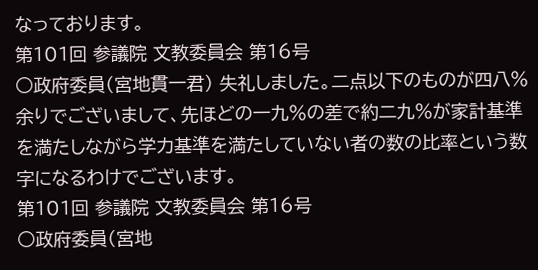なっております。
第101回 参議院 文教委員会 第16号
○政府委員(宮地貫一君) 失礼しました。二点以下のものが四八%余りでございまして、先ほどの一九%の差で約二九%が家計基準を満たしながら学力基準を満たしていない者の数の比率という数字になるわけでございます。
第101回 参議院 文教委員会 第16号
○政府委員(宮地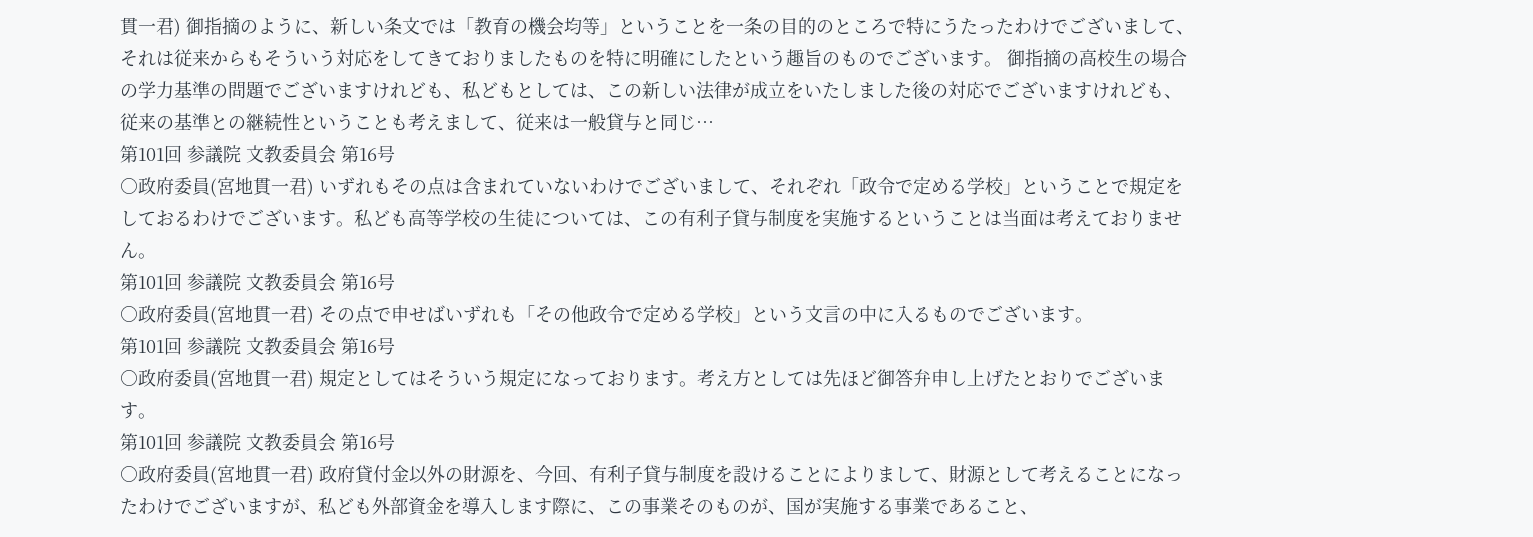貫一君) 御指摘のように、新しい条文では「教育の機会均等」ということを一条の目的のところで特にうたったわけでございまして、それは従来からもそういう対応をしてきておりましたものを特に明確にしたという趣旨のものでございます。 御指摘の高校生の場合の学力基準の問題でございますけれども、私どもとしては、この新しい法律が成立をいたしました後の対応でございますけれども、従来の基準との継続性ということも考えまして、従来は一般貸与と同じ…
第101回 参議院 文教委員会 第16号
○政府委員(宮地貫一君) いずれもその点は含まれていないわけでございまして、それぞれ「政令で定める学校」ということで規定をしておるわけでございます。私ども高等学校の生徒については、この有利子貸与制度を実施するということは当面は考えておりません。
第101回 参議院 文教委員会 第16号
○政府委員(宮地貫一君) その点で申せばいずれも「その他政令で定める学校」という文言の中に入るものでございます。
第101回 参議院 文教委員会 第16号
○政府委員(宮地貫一君) 規定としてはそういう規定になっております。考え方としては先ほど御答弁申し上げたとおりでございます。
第101回 参議院 文教委員会 第16号
○政府委員(宮地貫一君) 政府貸付金以外の財源を、今回、有利子貸与制度を設けることによりまして、財源として考えることになったわけでございますが、私ども外部資金を導入します際に、この事業そのものが、国が実施する事業であること、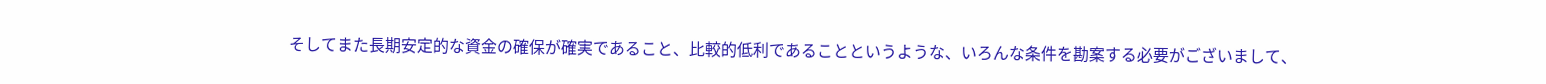そしてまた長期安定的な資金の確保が確実であること、比較的低利であることというような、いろんな条件を勘案する必要がございまして、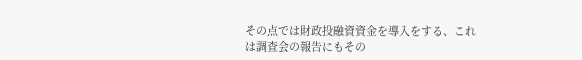その点では財政投融資資金を導入をする、これは調査会の報告にもその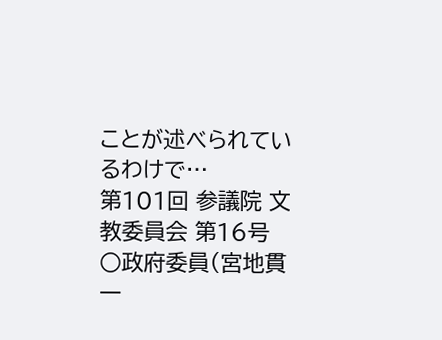ことが述べられているわけで…
第101回 参議院 文教委員会 第16号
○政府委員(宮地貫一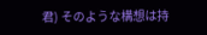君) そのような構想は持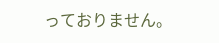っておりません。